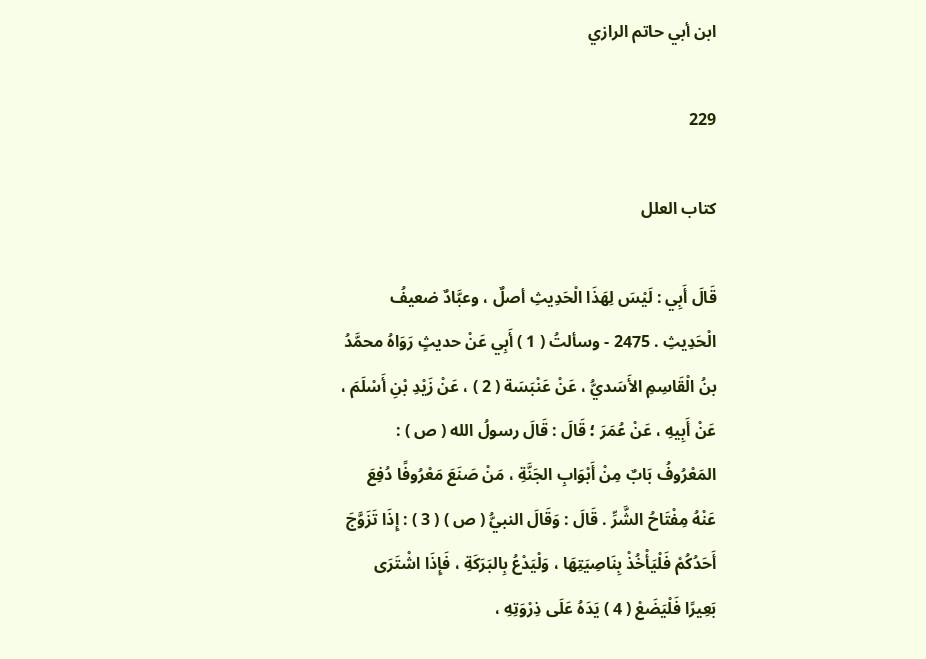ابن أبي حاتم الرازي

229

كتاب العلل

قَالَ أَبِي : لَيْسَ لِهَذَا الْحَدِيثِ أصلٌ ، وعبَّادٌ ضعيفُ الْحَدِيثِ . 2475 - وسألتُ ( 1 ) أَبِي عَنْ حديثٍ رَوَاهُ محمَّدُ بنُ الْقَاسِمِ الأَسَديُّ ، عَنْ عَنْبَسَة ( 2 ) ، عَنْ زَيْدِ بْنِ أَسْلَمَ ، عَنْ أَبِيهِ ، عَنْ عُمَرَ ؛ قَالَ : قَالَ رسولُ الله ( ص ) : المَعْرُوفُ بَابٌ مِنْ أَبْوَابِ الجَنَّةِ ، مَنْ صَنَعَ مَعْرُوفًا دُفِعَ عَنْهُ مِفْتَاحُ الشَّرِّ . قَالَ : وَقَالَ النبيُّ ( ص ) ( 3 ) : إِذَا تَزَوَّجَ أَحَدُكُمْ فَلْيَأْخُذْ بِنَاصِيَتِهَا ، وَلْيَدْعُ بِالبَرَكَةِ ، فَإِذَا اشْتَرَى بَعِيرًا فَلْيَضَعْ ( 4 ) يَدَهُ عَلَى ذِرْوَتِهِ ،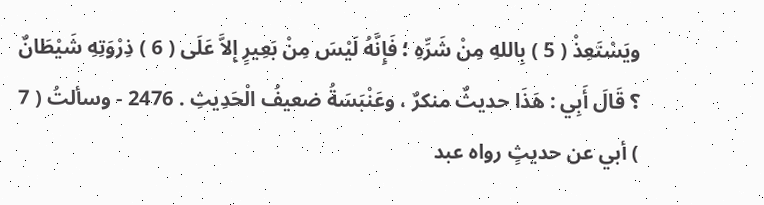ويَسْتَعِذْ ( 5 ) بِاللهِ مِنْ شَرِّهِ ؛ فَإِنَّهُ لَيْسَ مِنْ بَعِيرٍ إِلاَّ عَلَى ( 6 ) ذِرْوَتِهِ شَيْطَانٌ ؟ قَالَ أَبِي : هَذَا حديثٌ منكرٌ ، وعَنْبَسَةُ ضعيفُ الْحَدِيثِ . 2476 - وسألتُ ( 7 ) أبي عن حديثٍ رواه عبد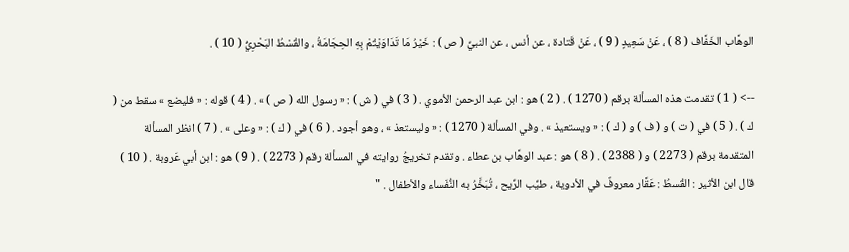الوهَّاب الخَفَّاف ( 8 ) ، عَنْ سَعِيدٍ ( 9 ) ، عَنْ قَتادة ، عن أنس ، عن النبيِّ ( ص ) : خَيْرُ مَا تَدَاوَيْتُمْ بِهِ الحِجَامَةُ ، والقُسْطُ البَحْرِيُّ ( 10 ) .

--> ( 1 ) تقدمت هذه المسألة برقم ( 1270 ) . ( 2 ) هو : ابن عبد الرحمن الأموي . ( 3 ) في ( ش ) : « رسول الله ( ص ) » . ( 4 ) قوله : « فليضع » سقط من ( ك ) . ( 5 ) في ( ت ) و ( ف ) و ( ك ) : « ويستعيذ » . وفي المسألة ( 1270 ) : « وليستعذ » ، وهو أجود . ( 6 ) في ( ك ) : « وعلى » . ( 7 ) انظر المسألة المتقدمة برقم ( 2273 ) و ( 2388 ) . ( 8 ) هو : عبد الوهَّاب بن عطاء . وتقدم تخريجُ روايته في المسألة رقم ( 2273 ) . ( 9 ) هو : ابن أبي عَروبة . ( 10 ) قال ابن الأثير : القُسطُ : عَقَّار معروفٌ في الأدوية ، طيِّب الرِّيح ، تُبَخَّرُ به النُّفَساء والأطفال . "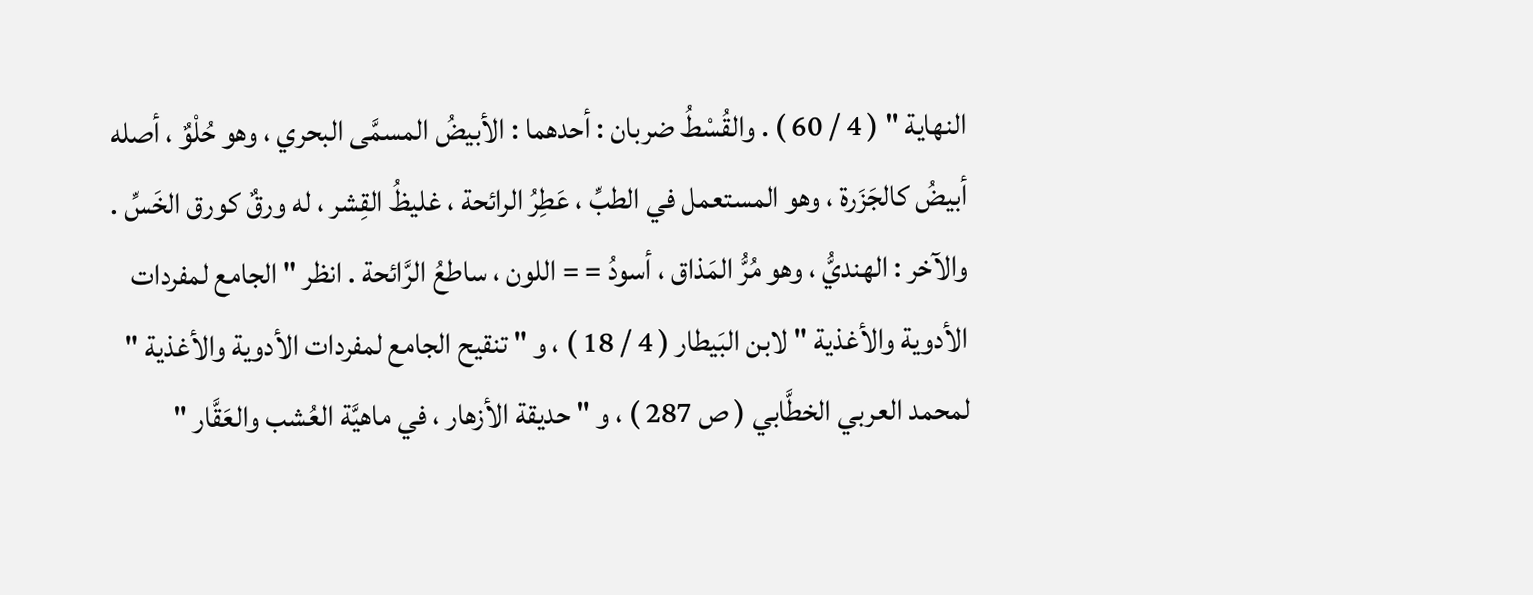النهاية " ( 4 / 60 ) . والقُسْطُ ضربان : أحدهما : الأبيضُ المسمَّى البحري ، وهو حُلْوٌ ، أصله أبيضُ كالجَزَرة ، وهو المستعمل في الطبِّ ، عَطِرُ الرائحة ، غليظُ القِشر ، له ورقٌ كورق الخَسِّ . والآخر : الهنديُّ ، وهو مُرُّ المَذاق ، أسودُ = = اللون ، ساطعُ الرَّائحة . انظر " الجامع لمفردات الأدوية والأغذية " لابن البَيطار ( 4 / 18 ) ، و " تنقيح الجامع لمفردات الأدوية والأغذية " لمحمد العربي الخطَّابي ( ص 287 ) ، و " حديقة الأزهار ، في ماهيَّة العُشب والعَقَّار "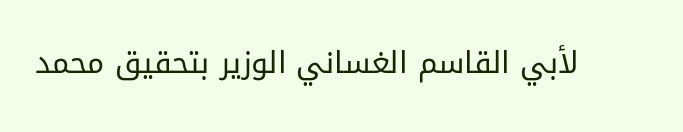لأبي القاسم الغساني الوزير بتحقيق محمد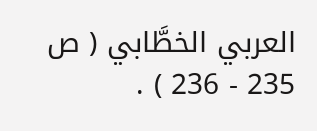العربي الخطَّابي ( ص 235 - 236 ) .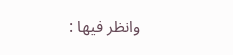وانظر فيها :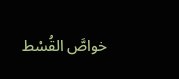خواصَّ القُسْط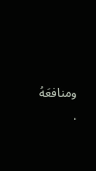ومنافعَهُ .